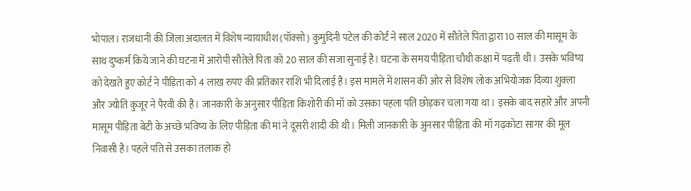भोपाल। राजधानी की जिला अदालत में विशेष न्यायाधीश (पॉक्सो) कुमुदिनी पटेल की कोर्ट ने साल 2020 में सौतेले पिता द्वारा 10 साल की मासूम के साथ दुष्कर्म किये जाने की घटना में आरोपी सौतेले पिता को 20 साल की सजा सुनाई है। घटना के समय पीड़िता चौथी कक्षा में पढ़ती थी। उसके भविष्य को देखते हुए कोर्ट ने पीड़िता को 4 लाख रुपए की प्रतिकार राशि भी दिलाई है। इस मामले में शासन की ओर से विशेष लोक अभियोजक दिव्या शुक्ला और ज्योति कुजूर ने पैरवी की है। जानकारी के अनुसार पीड़िता किशोरी की मॉ को उसका पहला पति छोड़कर चला गया था। इसके बाद सहारे और अपनी मासूम पीड़िता बेटी के अच्छे भविष्य के लिए पीड़िता की मां ने दूसरी शादी की थी। मिली जानकारी के अुनसार पीड़िता की मॉ गढ़कोटा सागर की मूल निवासी है। पहले पति से उसका तलाक हो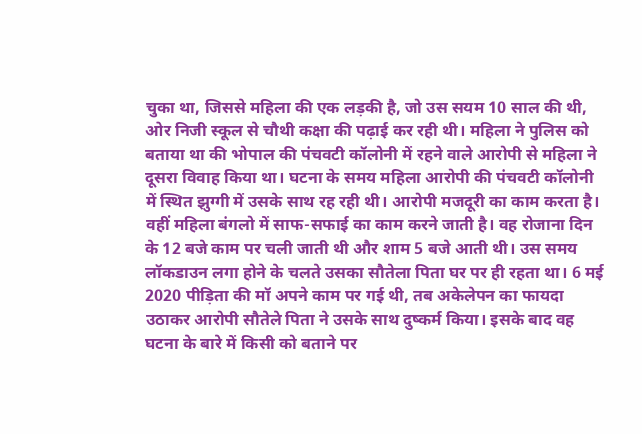चुका था, जिससे महिला की एक लड़की है, जो उस सयम 10 साल की थी, ओर निजी स्कूल से चौथी कक्षा की पढ़ाई कर रही थी। महिला ने पुलिस को बताया था की भोपाल की पंचवटी कॉलोनी में रहने वाले आरोपी से महिला ने दूसरा विवाह किया था। घटना के समय महिला आरोपी की पंचवटी कॉलोनी में स्थित झुग्गी में उसके साथ रह रही थी। आरोपी मजदूरी का काम करता है। वहीं महिला बंगलो में साफ-सफाई का काम करने जाती है। वह रोजाना दिन के 12 बजे काम पर चली जाती थी और शाम 5 बजे आती थी। उस समय लॉकडाउन लगा होने के चलते उसका सौतेला पिता घर पर ही रहता था। 6 मई 2020 पीड़िता की मॉ अपने काम पर गई थी, तब अकेलेपन का फायदा उठाकर आरोपी सौतेले पिता ने उसके साथ दुष्कर्म किया। इसके बाद वह घटना के बारे में किसी को बताने पर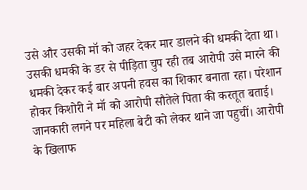उसे और उसकी मॉ को जहर देकर मार डालने की धमकी देता था। उसकी धमकी के डर से पीड़िता चुप रही तब आरोपी उसे मारने की धमकी देकर कई बार अपनी हवस का शिकार बनाता रहा। परेशान होकर किशोरी ने मॉ को आरोपी सौतेले पिता की करतूत बताई। जानकारी लगने पर महिला बेटी को लेकर थाने जा पहुचीं। आरोपी के खिलाफ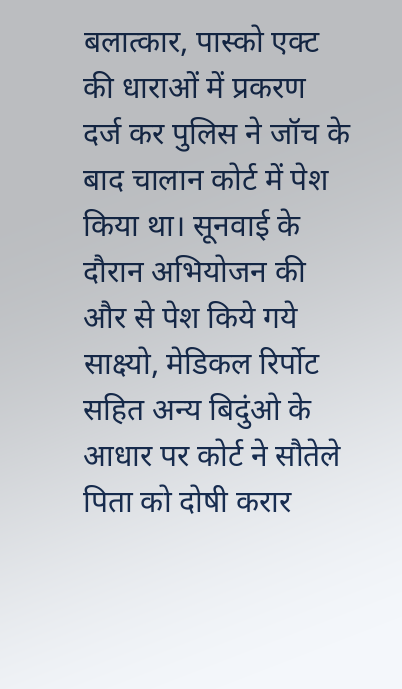बलात्कार, पास्को एक्ट की धाराओं में प्रकरण दर्ज कर पुलिस ने जॉच के बाद चालान कोर्ट में पेश किया था। सूनवाई के दौरान अभियोजन की और से पेश किये गये साक्ष्यो, मेडिकल रिर्पोट सहित अन्य बिदुंओ के आधार पर कोर्ट ने सौतेले पिता को दोषी करार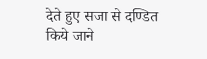देते हुए सजा से दण्डित किये जाने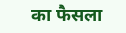का फैसला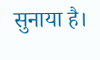सुनाया है।